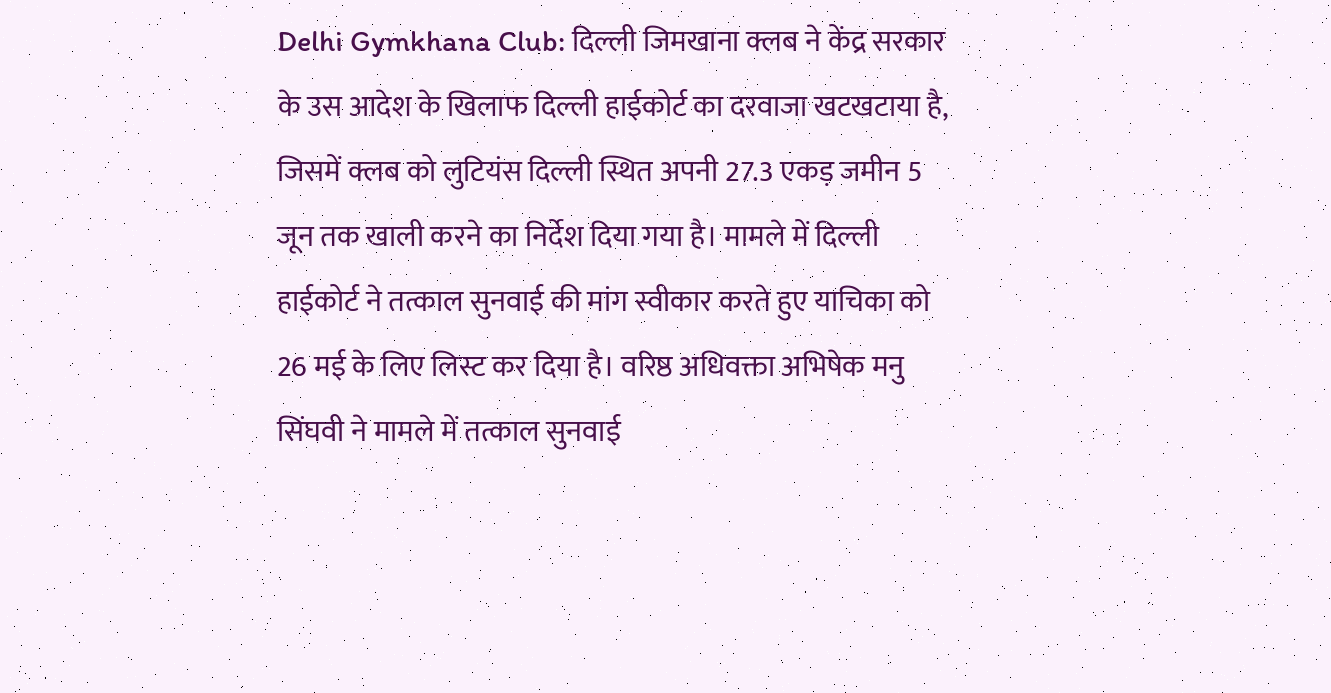Delhi Gymkhana Club: दिल्ली जिमखाना क्लब ने केंद्र सरकार के उस आदेश के खिलाफ दिल्ली हाईकोर्ट का दरवाजा खटखटाया है, जिसमें क्लब को लुटियंस दिल्ली स्थित अपनी 27.3 एकड़ जमीन 5 जून तक खाली करने का निर्देश दिया गया है। मामले में दिल्ली हाईकोर्ट ने तत्काल सुनवाई की मांग स्वीकार करते हुए याचिका को 26 मई के लिए लिस्ट कर दिया है। वरिष्ठ अधिवक्ता अभिषेक मनु सिंघवी ने मामले में तत्काल सुनवाई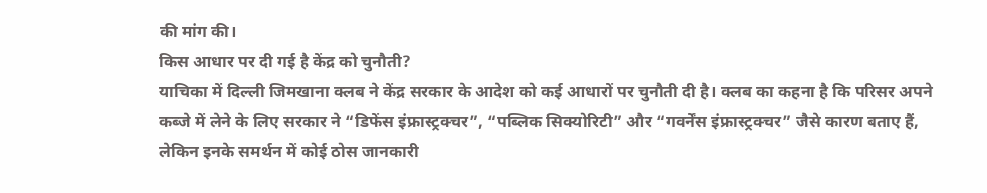की मांग की।
किस आधार पर दी गई है केंद्र को चुनौती?
याचिका में दिल्ली जिमखाना क्लब ने केंद्र सरकार के आदेश को कई आधारों पर चुनौती दी है। क्लब का कहना है कि परिसर अपने कब्जे में लेने के लिए सरकार ने “डिफेंस इंफ्रास्ट्रक्चर”, “पब्लिक सिक्योरिटी” और “गवर्नेंस इंफ्रास्ट्रक्चर” जैसे कारण बताए हैं, लेकिन इनके समर्थन में कोई ठोस जानकारी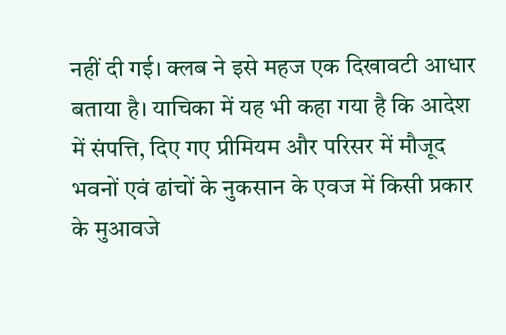नहीं दी गई। क्लब ने इसे महज एक दिखावटी आधार बताया है। याचिका में यह भी कहा गया है कि आदेश में संपत्ति, दिए गए प्रीमियम और परिसर में मौजूद भवनों एवं ढांचों के नुकसान के एवज में किसी प्रकार के मुआवजे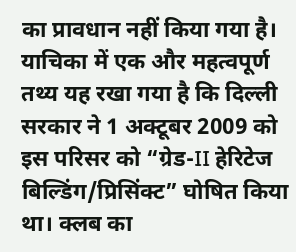का प्रावधान नहीं किया गया है। याचिका में एक और महत्वपूर्ण तथ्य यह रखा गया है कि दिल्ली सरकार ने 1 अक्टूबर 2009 को इस परिसर को “ग्रेड-II हेरिटेज बिल्डिंग/प्रिसिंक्ट” घोषित किया था। क्लब का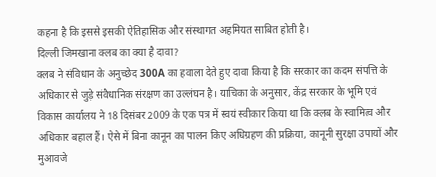कहना है कि इससे इसकी ऐतिहासिक और संस्थागत अहमियत साबित होती है।
दिल्ली जिमखाना क्लब का क्या है दावा?
क्लब ने संविधान के अनुच्छेद 300A का हवाला देते हुए दावा किया है कि सरकार का कदम संपत्ति के अधिकार से जुड़े संवैधानिक संरक्षण का उल्लंघन है। याचिका के अनुसार, केंद्र सरकार के भूमि एवं विकास कार्यालय ने 18 दिसंबर 2009 के एक पत्र में स्वयं स्वीकार किया था कि क्लब के स्वामित्व और अधिकार बहाल हैं। ऐसे में बिना कानून का पालन किए अधिग्रहण की प्रक्रिया, कानूनी सुरक्षा उपायों और मुआवजे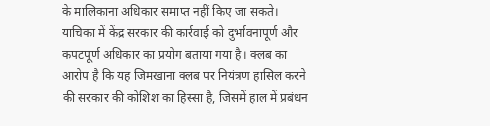के मालिकाना अधिकार समाप्त नहीं किए जा सकते।
याचिका में केंद्र सरकार की कार्रवाई को दुर्भावनापूर्ण और कपटपूर्ण अधिकार का प्रयोग बताया गया है। क्लब का आरोप है कि यह जिमखाना क्लब पर नियंत्रण हासिल करने की सरकार की कोशिश का हिस्सा है, जिसमें हाल में प्रबंधन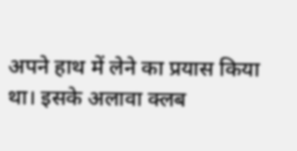अपने हाथ में लेने का प्रयास किया था। इसके अलावा क्लब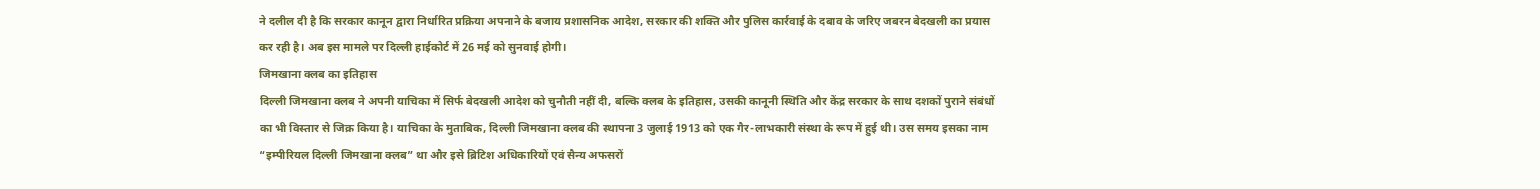ने दलील दी है कि सरकार कानून द्वारा निर्धारित प्रक्रिया अपनाने के बजाय प्रशासनिक आदेश, सरकार की शक्ति और पुलिस कार्रवाई के दबाव के जरिए जबरन बेदखली का प्रयास कर रही है। अब इस मामले पर दिल्ली हाईकोर्ट में 26 मई को सुनवाई होगी।
जिमखाना क्लब का इतिहास
दिल्ली जिमखाना क्लब ने अपनी याचिका में सिर्फ बेदखली आदेश को चुनौती नहीं दी, बल्कि क्लब के इतिहास, उसकी कानूनी स्थिति और केंद्र सरकार के साथ दशकों पुराने संबंधों का भी विस्तार से जिक्र किया है। याचिका के मुताबिक, दिल्ली जिमखाना क्लब की स्थापना 3 जुलाई 1913 को एक गैर-लाभकारी संस्था के रूप में हुई थी। उस समय इसका नाम “इम्पीरियल दिल्ली जिमखाना क्लब” था और इसे ब्रिटिश अधिकारियों एवं सैन्य अफसरों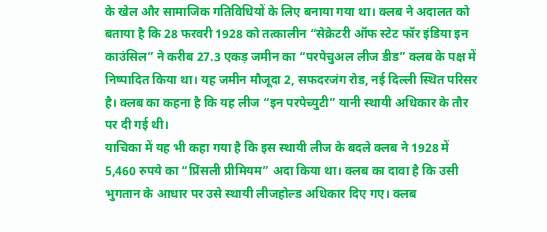के खेल और सामाजिक गतिविधियों के लिए बनाया गया था। क्लब ने अदालत को बताया है कि 28 फरवरी 1928 को तत्कालीन “सेक्रेटरी ऑफ स्टेट फॉर इंडिया इन काउंसिल” ने करीब 27.3 एकड़ जमीन का “परपेचुअल लीज डीड” क्लब के पक्ष में निष्पादित किया था। यह जमीन मौजूदा 2, सफदरजंग रोड, नई दिल्ली स्थित परिसर है। क्लब का कहना है कि यह लीज “इन परपेच्युटी” यानी स्थायी अधिकार के तौर पर दी गई थी।
याचिका में यह भी कहा गया है कि इस स्थायी लीज के बदले क्लब ने 1928 में 5,460 रुपये का “प्रिंसली प्रीमियम” अदा किया था। क्लब का दावा है कि उसी भुगतान के आधार पर उसे स्थायी लीजहोल्ड अधिकार दिए गए। क्लब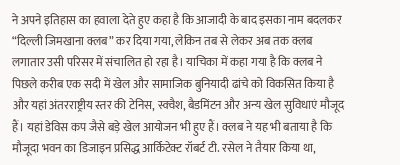ने अपने इतिहास का हवाला देते हुए कहा है कि आजादी के बाद इसका नाम बदलकर “दिल्ली जिमखाना क्लब” कर दिया गया, लेकिन तब से लेकर अब तक क्लब लगातार उसी परिसर में संचालित हो रहा है। याचिका में कहा गया है कि क्लब ने पिछले करीब एक सदी में खेल और सामाजिक बुनियादी ढांचे को विकसित किया है और यहां अंतरराष्ट्रीय स्तर की टेनिस, स्क्वैश, बैडमिंटन और अन्य खेल सुविधाएं मौजूद हैं। यहां डेविस कप जैसे बड़े खेल आयोजन भी हुए हैं। क्लब ने यह भी बताया है कि मौजूदा भवन का डिजाइन प्रसिद्ध आर्किटेक्ट रॉबर्ट टी. रसेल ने तैयार किया था,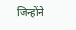जिन्होंने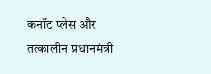कनॉट प्लेस और तत्कालीन प्रधानमंत्री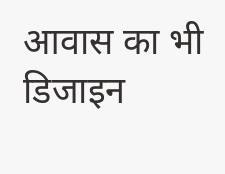आवास का भी डिजाइन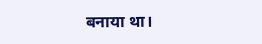बनाया था।